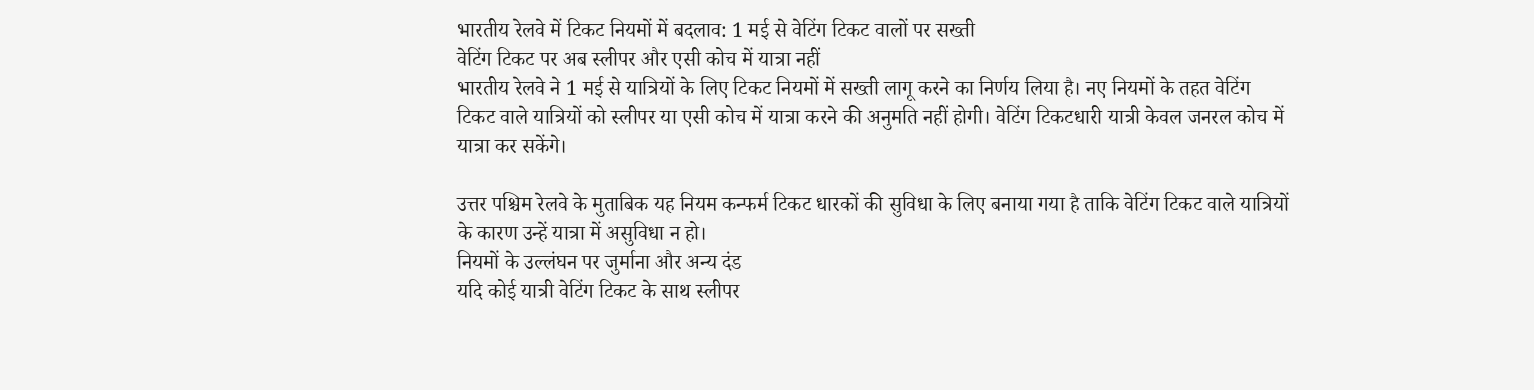भारतीय रेलवे में टिकट नियमों में बदलाव: 1 मई से वेटिंग टिकट वालों पर सख्ती
वेटिंग टिकट पर अब स्लीपर और एसी कोच में यात्रा नहीं
भारतीय रेलवे ने 1 मई से यात्रियों के लिए टिकट नियमों में सख्ती लागू करने का निर्णय लिया है। नए नियमों के तहत वेटिंग टिकट वाले यात्रियों को स्लीपर या एसी कोच में यात्रा करने की अनुमति नहीं होगी। वेटिंग टिकटधारी यात्री केवल जनरल कोच में यात्रा कर सकेंगे।

उत्तर पश्चिम रेलवे के मुताबिक यह नियम कन्फर्म टिकट धारकों की सुविधा के लिए बनाया गया है ताकि वेटिंग टिकट वाले यात्रियों के कारण उन्हें यात्रा में असुविधा न हो।
नियमों के उल्लंघन पर जुर्माना और अन्य दंड
यदि कोई यात्री वेटिंग टिकट के साथ स्लीपर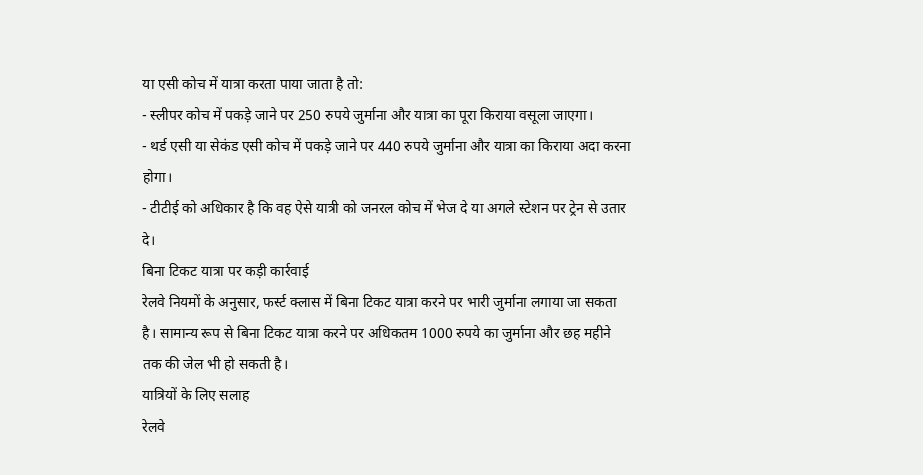या एसी कोच में यात्रा करता पाया जाता है तो:
- स्लीपर कोच में पकड़े जाने पर 250 रुपये जुर्माना और यात्रा का पूरा किराया वसूला जाएगा।
- थर्ड एसी या सेकंड एसी कोच में पकड़े जाने पर 440 रुपये जुर्माना और यात्रा का किराया अदा करना होगा।
- टीटीई को अधिकार है कि वह ऐसे यात्री को जनरल कोच में भेज दे या अगले स्टेशन पर ट्रेन से उतार दे।
बिना टिकट यात्रा पर कड़ी कार्रवाई
रेलवे नियमों के अनुसार, फर्स्ट क्लास में बिना टिकट यात्रा करने पर भारी जुर्माना लगाया जा सकता है। सामान्य रूप से बिना टिकट यात्रा करने पर अधिकतम 1000 रुपये का जुर्माना और छह महीने तक की जेल भी हो सकती है।
यात्रियों के लिए सलाह
रेलवे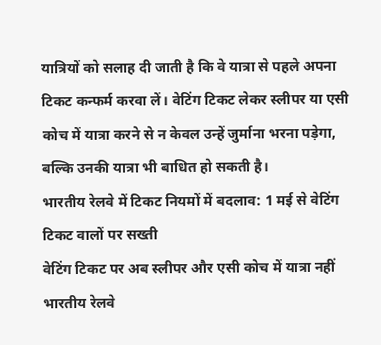यात्रियों को सलाह दी जाती है कि वे यात्रा से पहले अपना टिकट कन्फर्म करवा लें। वेटिंग टिकट लेकर स्लीपर या एसी कोच में यात्रा करने से न केवल उन्हें जुर्माना भरना पड़ेगा, बल्कि उनकी यात्रा भी बाधित हो सकती है।
भारतीय रेलवे में टिकट नियमों में बदलाव: 1 मई से वेटिंग टिकट वालों पर सख्ती
वेटिंग टिकट पर अब स्लीपर और एसी कोच में यात्रा नहीं
भारतीय रेलवे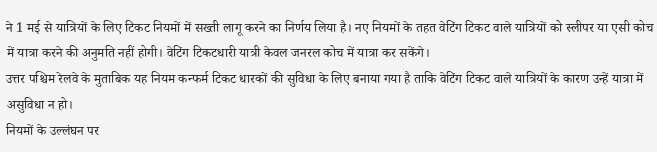ने 1 मई से यात्रियों के लिए टिकट नियमों में सख्ती लागू करने का निर्णय लिया है। नए नियमों के तहत वेटिंग टिकट वाले यात्रियों को स्लीपर या एसी कोच में यात्रा करने की अनुमति नहीं होगी। वेटिंग टिकटधारी यात्री केवल जनरल कोच में यात्रा कर सकेंगे।
उत्तर पश्चिम रेलवे के मुताबिक यह नियम कन्फर्म टिकट धारकों की सुविधा के लिए बनाया गया है ताकि वेटिंग टिकट वाले यात्रियों के कारण उन्हें यात्रा में असुविधा न हो।
नियमों के उल्लंघन पर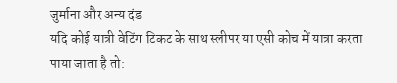जुर्माना और अन्य दंड
यदि कोई यात्री वेटिंग टिकट के साथ स्लीपर या एसी कोच में यात्रा करता पाया जाता है तो: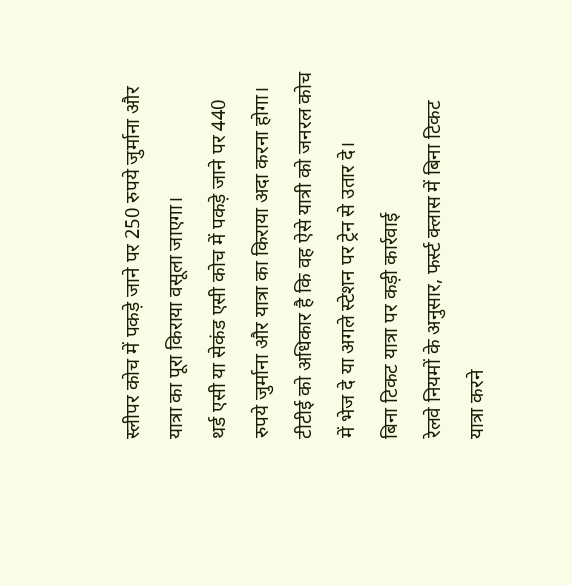स्लीपर कोच में पकड़े जाने पर 250 रुपये जुर्माना और यात्रा का पूरा किराया वसूला जाएगा।
थर्ड एसी या सेकंड एसी कोच में पकड़े जाने पर 440 रुपये जुर्माना और यात्रा का किराया अदा करना होगा।
टीटीई को अधिकार है कि वह ऐसे यात्री को जनरल कोच में भेज दे या अगले स्टेशन पर ट्रेन से उतार दे।
बिना टिकट यात्रा पर कड़ी कार्रवाई
रेलवे नियमों के अनुसार, फर्स्ट क्लास में बिना टिकट यात्रा करने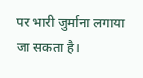पर भारी जुर्माना लगाया जा सकता है।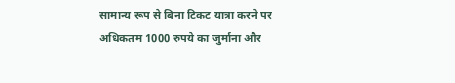सामान्य रूप से बिना टिकट यात्रा करने पर अधिकतम 1000 रुपये का जुर्माना और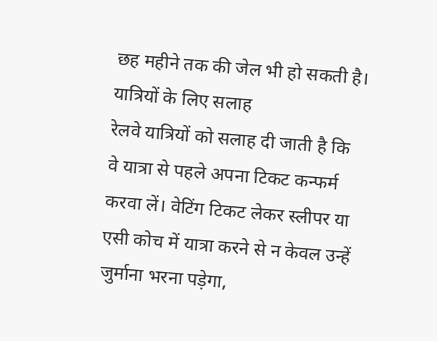छह महीने तक की जेल भी हो सकती है।
यात्रियों के लिए सलाह
रेलवे यात्रियों को सलाह दी जाती है कि वे यात्रा से पहले अपना टिकट कन्फर्म करवा लें। वेटिंग टिकट लेकर स्लीपर या एसी कोच में यात्रा करने से न केवल उन्हें जुर्माना भरना पड़ेगा,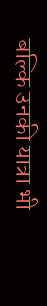बल्कि उनकी यात्रा भी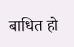बाधित हो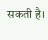सकती है।